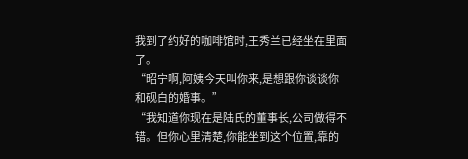我到了约好的咖啡馆时,王秀兰已经坐在里面了。
“昭宁啊,阿姨今天叫你来,是想跟你谈谈你和砚白的婚事。”
“我知道你现在是陆氏的董事长,公司做得不错。但你心里清楚,你能坐到这个位置,靠的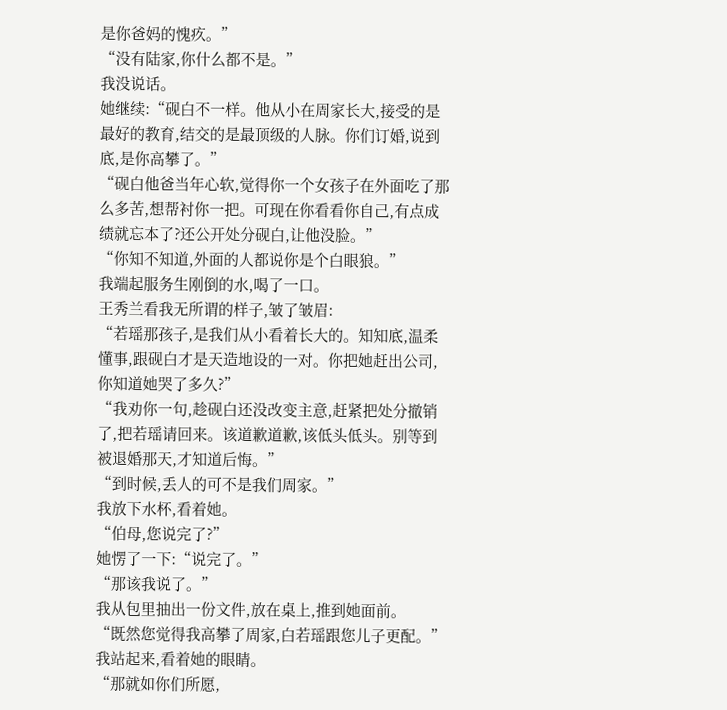是你爸妈的愧疚。”
“没有陆家,你什么都不是。”
我没说话。
她继续:“砚白不一样。他从小在周家长大,接受的是最好的教育,结交的是最顶级的人脉。你们订婚,说到底,是你高攀了。”
“砚白他爸当年心软,觉得你一个女孩子在外面吃了那么多苦,想帮衬你一把。可现在你看看你自己,有点成绩就忘本了?还公开处分砚白,让他没脸。”
“你知不知道,外面的人都说你是个白眼狼。”
我端起服务生刚倒的水,喝了一口。
王秀兰看我无所谓的样子,皱了皱眉:
“若瑶那孩子,是我们从小看着长大的。知知底,温柔懂事,跟砚白才是天造地设的一对。你把她赶出公司,你知道她哭了多久?”
“我劝你一句,趁砚白还没改变主意,赶紧把处分撤销了,把若瑶请回来。该道歉道歉,该低头低头。别等到被退婚那天,才知道后悔。”
“到时候,丢人的可不是我们周家。”
我放下水杯,看着她。
“伯母,您说完了?”
她愣了一下:“说完了。”
“那该我说了。”
我从包里抽出一份文件,放在桌上,推到她面前。
“既然您觉得我高攀了周家,白若瑶跟您儿子更配。”
我站起来,看着她的眼睛。
“那就如你们所愿,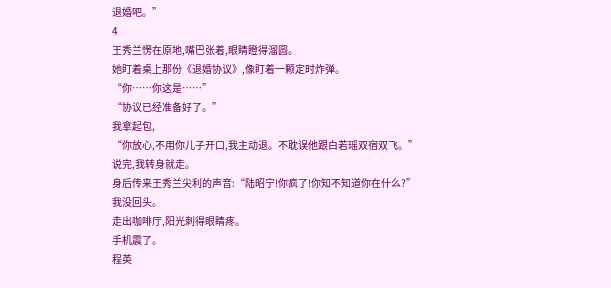退婚吧。”
4
王秀兰愣在原地,嘴巴张着,眼睛瞪得溜圆。
她盯着桌上那份《退婚协议》,像盯着一颗定时炸弹。
“你……你这是……”
“协议已经准备好了。”
我拿起包,
“你放心,不用你儿子开口,我主动退。不耽误他跟白若瑶双宿双飞。”
说完,我转身就走。
身后传来王秀兰尖利的声音:“陆昭宁!你疯了!你知不知道你在什么?”
我没回头。
走出咖啡厅,阳光刺得眼睛疼。
手机震了。
程英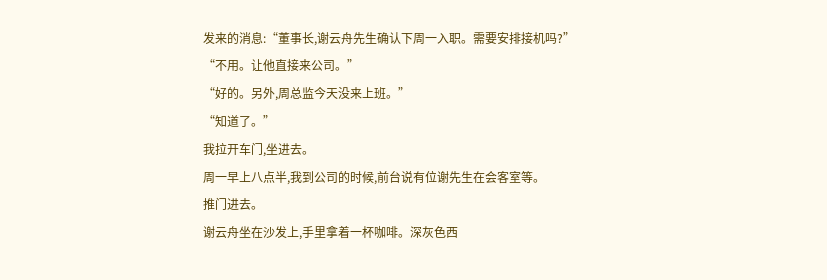发来的消息:“董事长,谢云舟先生确认下周一入职。需要安排接机吗?”
“不用。让他直接来公司。”
“好的。另外,周总监今天没来上班。”
“知道了。”
我拉开车门,坐进去。
周一早上八点半,我到公司的时候,前台说有位谢先生在会客室等。
推门进去。
谢云舟坐在沙发上,手里拿着一杯咖啡。深灰色西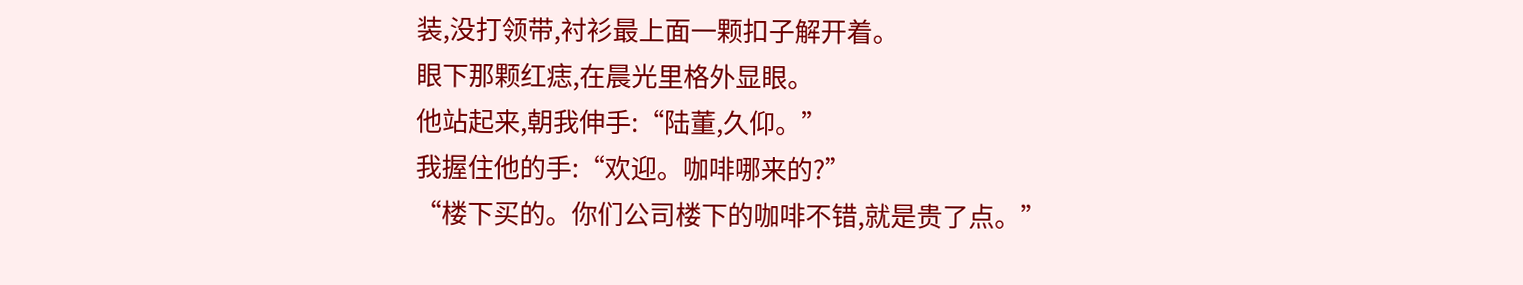装,没打领带,衬衫最上面一颗扣子解开着。
眼下那颗红痣,在晨光里格外显眼。
他站起来,朝我伸手:“陆董,久仰。”
我握住他的手:“欢迎。咖啡哪来的?”
“楼下买的。你们公司楼下的咖啡不错,就是贵了点。”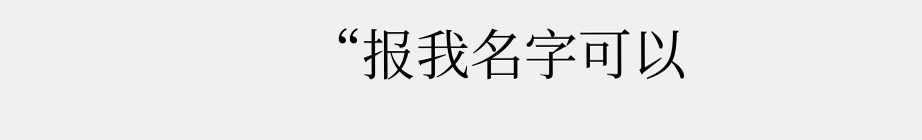“报我名字可以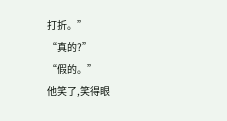打折。”
“真的?”
“假的。”
他笑了,笑得眼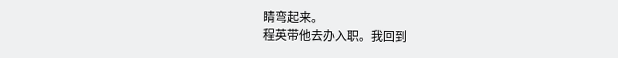睛弯起来。
程英带他去办入职。我回到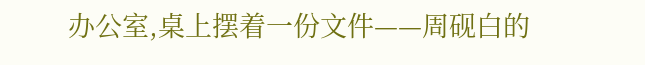办公室,桌上摆着一份文件——周砚白的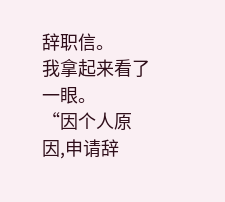辞职信。
我拿起来看了一眼。
“因个人原因,申请辞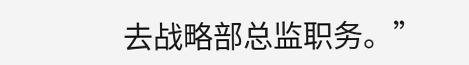去战略部总监职务。”